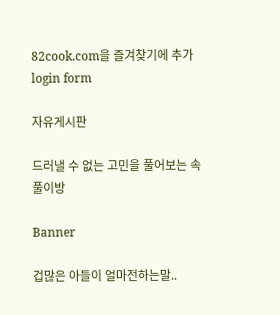82cook.com을 즐겨찾기에 추가
login form

자유게시판

드러낼 수 없는 고민을 풀어보는 속풀이방

Banner

겁많은 아들이 얼마전하는말..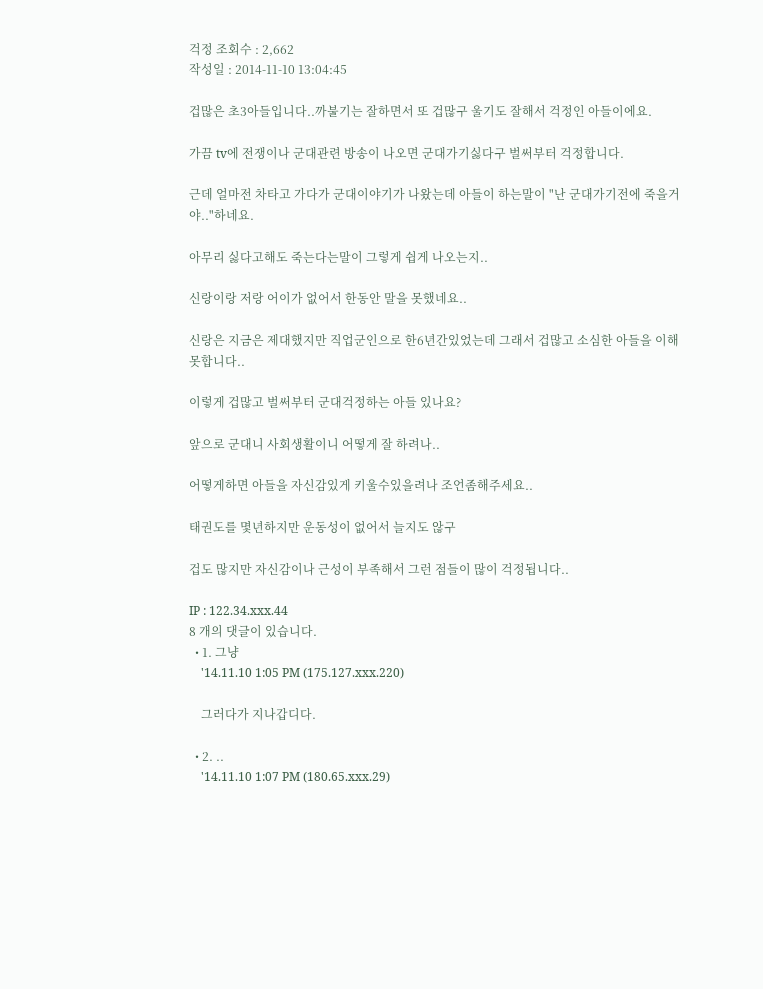걱정 조회수 : 2,662
작성일 : 2014-11-10 13:04:45

겁많은 초3아들입니다..까불기는 잘하면서 또 겁많구 울기도 잘해서 걱정인 아들이에요.

가끔 tv에 전쟁이나 군대관련 방송이 나오면 군대가기싫다구 벌써부터 걱정합니다.

근데 얼마전 차타고 가다가 군대이야기가 나왔는데 아들이 하는말이 "난 군대가기전에 죽을거야.."하네요.

아무리 싫다고해도 죽는다는말이 그렇게 쉽게 나오는지..

신랑이랑 저랑 어이가 없어서 한동안 말을 못했네요..

신랑은 지금은 제대했지만 직업군인으로 한6년간있었는데 그래서 겁많고 소심한 아들을 이해못합니다..

이렇게 겁많고 벌써부터 군대걱정하는 아들 있나요?

앞으로 군대니 사회생활이니 어떻게 잘 하려나..

어떻게하면 아들을 자신감있게 키울수있을려나 조언좀해주세요..

태권도를 몇년하지만 운동성이 없어서 늘지도 않구

겁도 많지만 자신감이나 근성이 부족해서 그런 점들이 많이 걱정됩니다..

IP : 122.34.xxx.44
8 개의 댓글이 있습니다.
  • 1. 그냥
    '14.11.10 1:05 PM (175.127.xxx.220)

    그러다가 지나갑디다.

  • 2. ..
    '14.11.10 1:07 PM (180.65.xxx.29)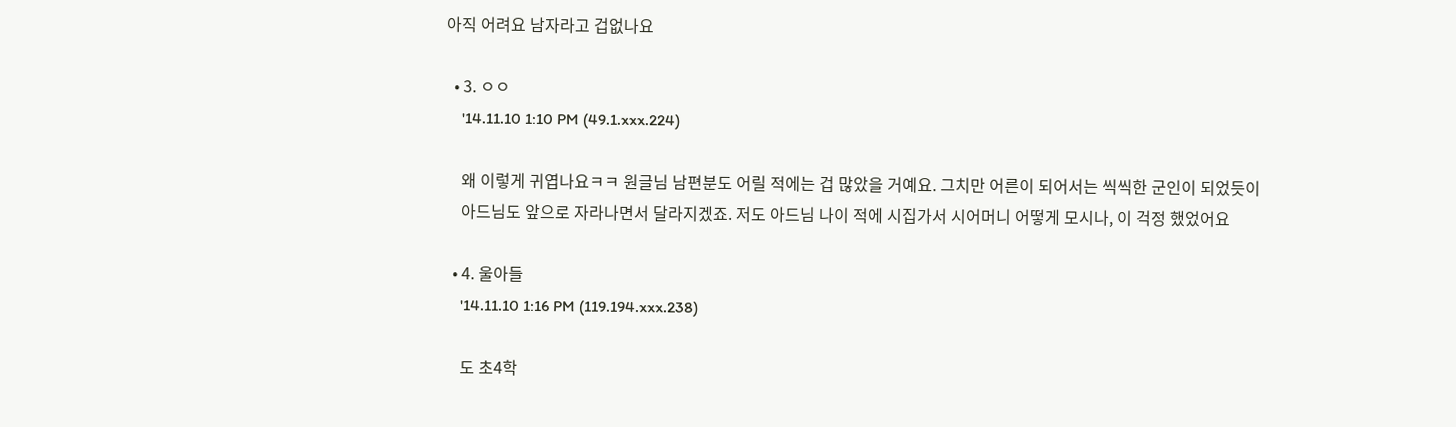아직 어려요 남자라고 겁없나요

  • 3. ㅇㅇ
    '14.11.10 1:10 PM (49.1.xxx.224)

    왜 이렇게 귀엽나요ㅋㅋ 원글님 남편분도 어릴 적에는 겁 많았을 거예요. 그치만 어른이 되어서는 씩씩한 군인이 되었듯이
    아드님도 앞으로 자라나면서 달라지겠죠. 저도 아드님 나이 적에 시집가서 시어머니 어떻게 모시나, 이 걱정 했었어요

  • 4. 울아들
    '14.11.10 1:16 PM (119.194.xxx.238)

    도 초4학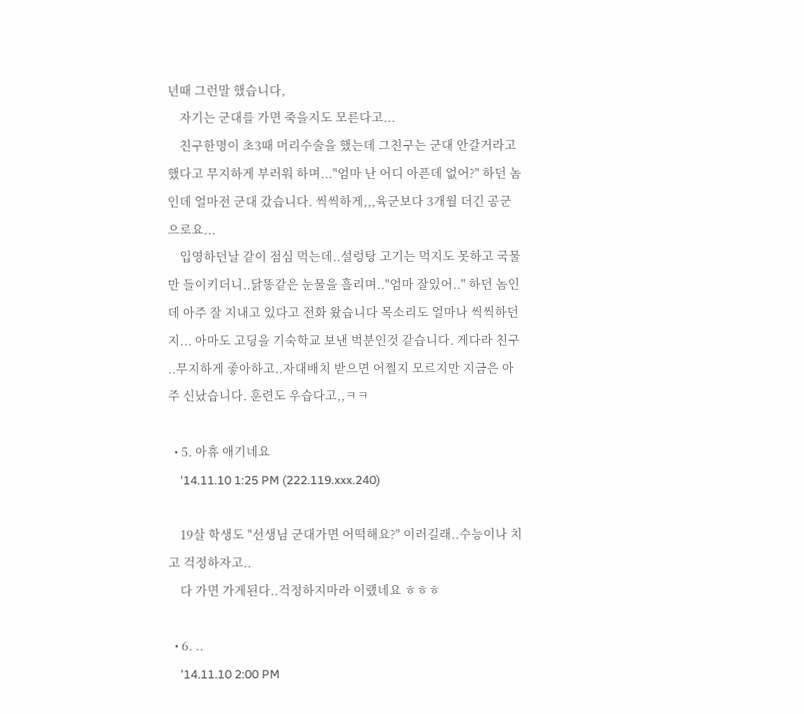년때 그런말 했습니다,
    자기는 군대를 가면 죽을지도 모른다고...
    친구한명이 초3때 머리수술을 했는데 그친구는 군대 안갈거라고 했다고 무지하게 부러워 하며..."엄마 난 어디 아픈데 없어?" 하던 놈인데 얼마전 군대 갔습니다. 씩씩하게,,,육군보다 3개월 더긴 공군으로요...
    입영하던날 같이 점심 먹는데..설렁탕 고기는 먹지도 못하고 국물만 들이키더니..닭똥같은 눈물을 흘리며.."엄마 잘있어.." 하던 놈인데 아주 잘 지내고 있다고 전화 왔습니다 목소리도 얼마나 씩씩하던지... 아마도 고딩을 기숙학교 보낸 벅분인것 같습니다. 게다라 친구 ..무지하게 좋아하고..자대배치 받으면 어쩔지 모르지만 지금은 아주 신났습니다. 훈련도 우습다고,,ㅋㅋ

  • 5. 아휴 애기네요
    '14.11.10 1:25 PM (222.119.xxx.240)

    19살 학생도 "선생님 군대가면 어떡해요?" 이러길래..수능이나 치고 걱정하자고..
    다 가면 가게된다..걱정하지마라 이랬네요 ㅎㅎㅎ

  • 6. ..
    '14.11.10 2:00 PM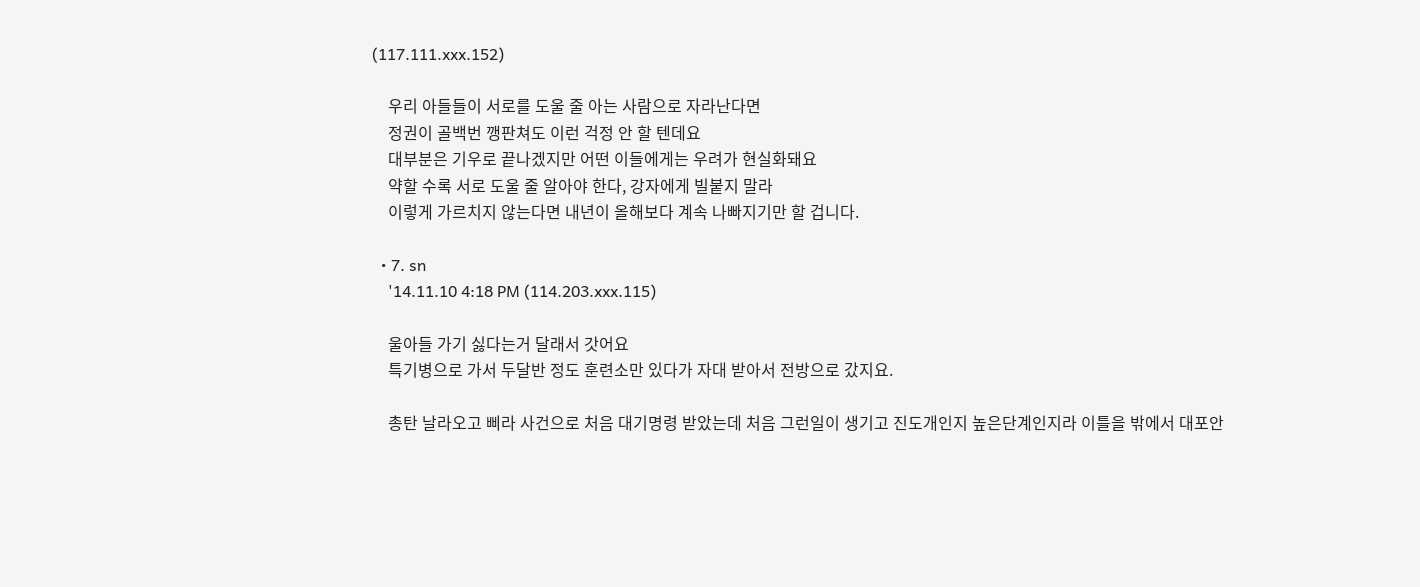(117.111.xxx.152)

    우리 아들들이 서로를 도울 줄 아는 사람으로 자라난다면
    정권이 골백번 깽판쳐도 이런 걱정 안 할 텐데요
    대부분은 기우로 끝나겠지만 어떤 이들에게는 우려가 현실화돼요
    약할 수록 서로 도울 줄 알아야 한다, 강자에게 빌붙지 말라
    이렇게 가르치지 않는다면 내년이 올해보다 계속 나빠지기만 할 겁니다.

  • 7. sn
    '14.11.10 4:18 PM (114.203.xxx.115)

    울아들 가기 싫다는거 달래서 갓어요
    특기병으로 가서 두달반 정도 훈련소만 있다가 자대 받아서 전방으로 갔지요.

    총탄 날라오고 삐라 사건으로 처음 대기명령 받았는데 처음 그런일이 생기고 진도개인지 높은단계인지라 이틀을 밖에서 대포안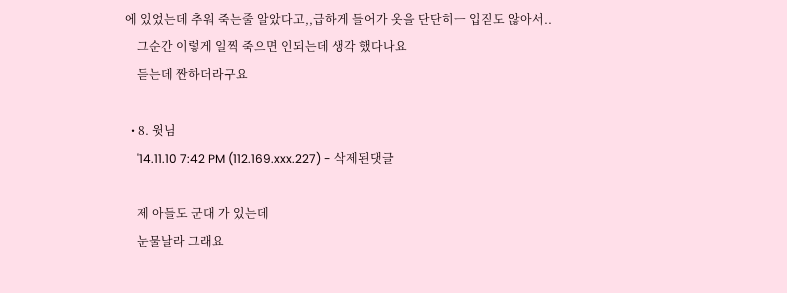에 있었는데 추워 죽는줄 알았다고,,급하게 들어가 옷을 단단히ㅡ 입짇도 않아서..
    그순간 이렇게 일찍 죽으면 인되는데 생각 했다나요
    듣는데 짠하더라구요

  • 8. 윗님
    '14.11.10 7:42 PM (112.169.xxx.227) - 삭제된댓글

    제 아들도 군대 가 있는데
    눈물날라 그래요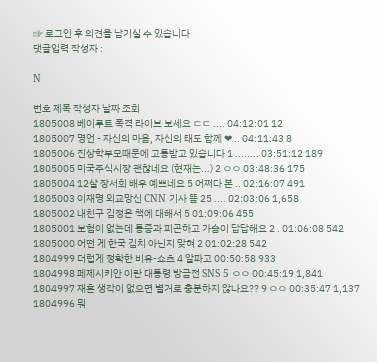☞ 로그인 후 의견을 남기실 수 있습니다
댓글입력 작성자 :

N

번호 제목 작성자 날짜 조회
1805008 베이루트 폭격 라이브 보세요 ㄷㄷ .... 04:12:01 12
1805007 명언 - 자신의 마음, 자신의 태도 함께 ❤ .. 04:11:43 8
1805006 진상학부모때문에 고통받고 있습니다 1 ........ 03:51:12 189
1805005 미국주식시장 괜찮네요 (현재는...) 2 ㅇㅇ 03:48:36 175
1805004 12살 장서희 배우 예쁘네요 5 어쩌다 본 .. 02:16:07 491
1805003 이재명 외교망신 CNN 기사 뜸 25 .... 02:03:06 1,658
1805002 내친구 김정은 책에 대해서 5 01:09:06 455
1805001 보험이 없는데 통증과 피곤하고 가슴이 답답해요 2 . 01:06:08 542
1805000 어떤 게 한국 김치 아닌지 맞혀 2 01:02:28 542
1804999 더럽게 정확한 비유-쇼츠 4 알파고 00:50:58 933
1804998 페제시키안 이란 대통령 방금전 SNS 5 ㅇㅇ 00:45:19 1,841
1804997 재혼 생각이 없으면 별거로 충분하지 않나요?? 9 ㅇㅇ 00:35:47 1,137
1804996 뭐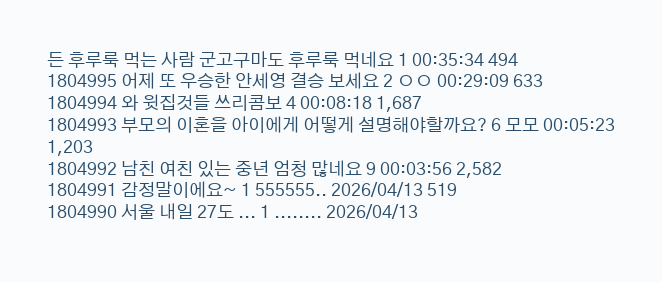든 후루룩 먹는 사람 군고구마도 후루룩 먹네요 1 00:35:34 494
1804995 어제 또 우승한 안세영 결승 보세요 2 ㅇㅇ 00:29:09 633
1804994 와 윗집것들 쓰리콤보 4 00:08:18 1,687
1804993 부모의 이혼을 아이에게 어떻게 설명해야할까요? 6 모모 00:05:23 1,203
1804992 남친 여친 있는 중년 엄청 많네요 9 00:03:56 2,582
1804991 감정말이에요~ 1 555555.. 2026/04/13 519
1804990 서울 내일 27도 ... 1 ........ 2026/04/13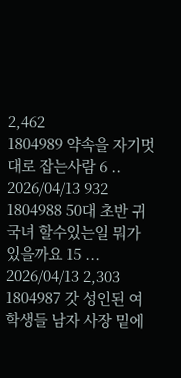2,462
1804989 약속을 자기멋대로 잡는사람 6 .. 2026/04/13 932
1804988 50대 초반 귀국녀 할수있는일 뭐가 있을까요 15 ... 2026/04/13 2,303
1804987 갓 성인된 여학생들 남자 사장 밑에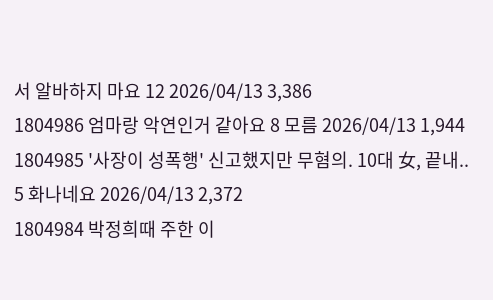서 알바하지 마요 12 2026/04/13 3,386
1804986 엄마랑 악연인거 같아요 8 모름 2026/04/13 1,944
1804985 '사장이 성폭행' 신고했지만 무혐의. 10대 女, 끝내.. 5 화나네요 2026/04/13 2,372
1804984 박정희때 주한 이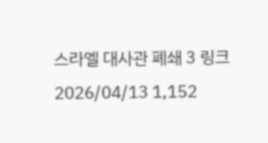스라엘 대사관 폐쇄 3 링크 2026/04/13 1,152